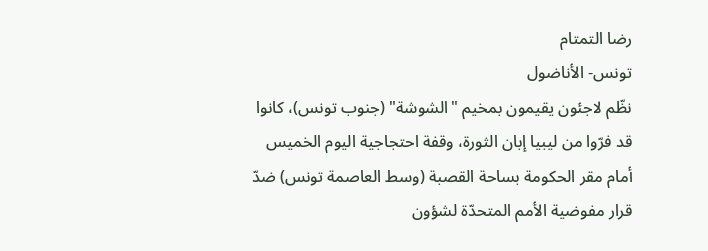رضا التمتام
تونس- الأناضول
نظّم لاجئون يقيمون بمخيم "الشوشة" (جنوب تونس)، كانوا قد فرّوا من ليبيا إبان الثورة، وقفة احتجاجية اليوم الخميس أمام مقر الحكومة بساحة القصبة (وسط العاصمة تونس) ضدّ قرار مفوضية الأمم المتحدّة لشؤون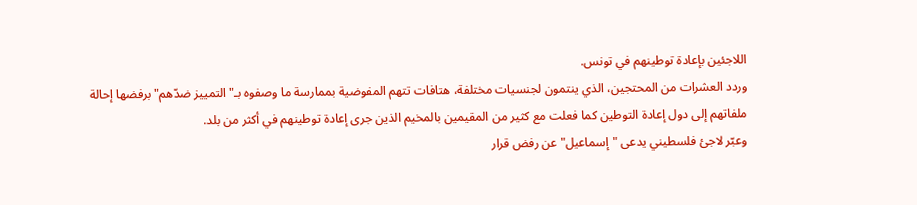اللاجئين بإعادة توطينهم في تونس.
وردد العشرات من المحتجين، الذي ينتمون لجنسيات مختلفة، هتافات تتهم المفوضية بممارسة ما وصفوه بـ"التمييز ضدّهم" برفضها إحالة ملفاتهم إلى دول إعادة التوطين كما فعلت مع كثير من المقيمين بالمخيم الذين جرى إعادة توطينهم في أكثر من بلد.
وعبّر لاجئ فلسطيني يدعى "إسماعيل" عن رفض قرار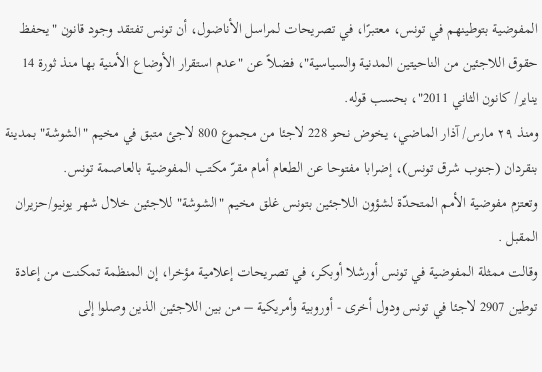المفوضية بتوطينهم في تونس، معتبرًا، في تصريحات لمراسل الأناضول، أن تونس تفتقد وجود قانون "يحفظ حقوق اللاجئين من الناحيتين المدنية والسياسية"، فضلاً عن "عدم استقرار الأوضاع الأمنية بها منذ ثورة 14 يناير/ كانون الثاني 2011"، بحسب قوله.
ومنذ ٢٩ مارس/ آذار الماضي، يخوض نحو 228 لاجئا من مجموع 800 لاجئ متبق في مخيم "الشوشة" بمدينة بنقردان (جنوب شرق تونس)، إضرابا مفتوحا عن الطعام أمام مقرّ مكتب المفوضية بالعاصمة تونس.
وتعتزم مفوضية الأمم المتحدّة لشؤون اللاجئين بتونس غلق مخيم "الشوشة" للاجئين خلال شهر يونيو/حزيران المقبل .
وقالت ممثلة المفوضية في تونس أورشلا أوبكر، في تصريحات إعلامية مؤخرا، إن المنظمة تمكنت من إعادة توطين 2907 لاجئا في تونس ودول أخرى - أوروبية وأمريكية – من بين اللاجئين الذين وصلوا إلى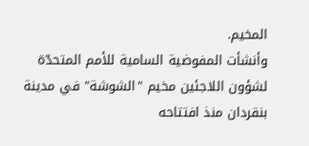المخيم.
وأنشأت المفوضية السامية للأمم المتحدّة لشؤون اللاجئين مخيم "الشوشة" في مدينة بنقردان منذ افتتاحه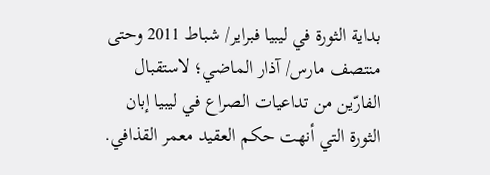بداية الثورة في ليبيا فبراير/ شباط 2011 وحتى منتصف مارس/ آذار الماضي؛ لاستقبال الفارّين من تداعيات الصراع في ليبيا إبان الثورة التي أنهت حكم العقيد معمر القذافي.